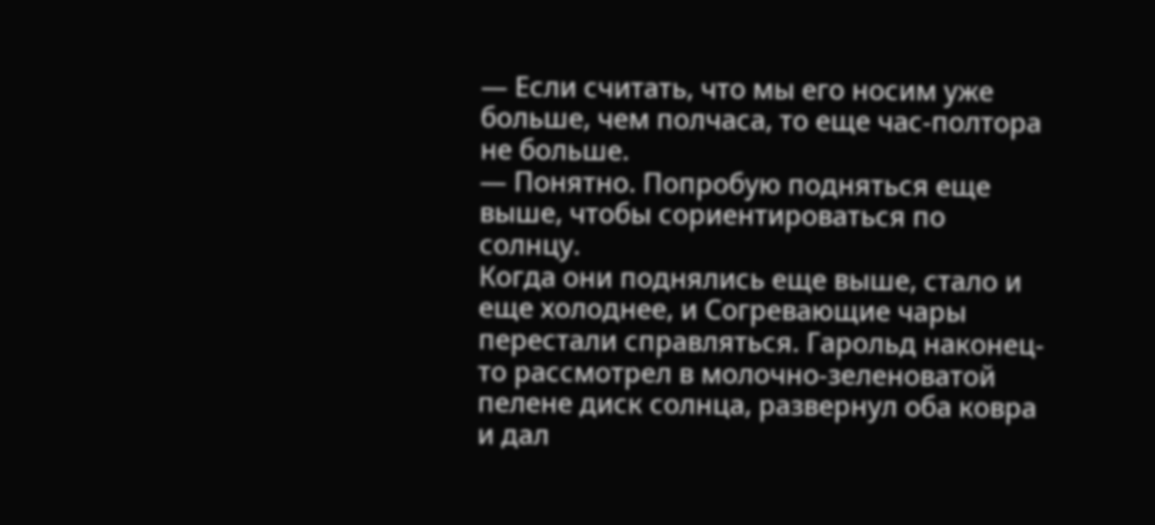— Если считать, что мы его носим уже больше, чем полчаса, то еще час-полтора не больше.
— Понятно. Попробую подняться еще выше, чтобы сориентироваться по солнцу.
Когда они поднялись еще выше, стало и еще холоднее, и Согревающие чары перестали справляться. Гарольд наконец-то рассмотрел в молочно-зеленоватой пелене диск солнца, развернул оба ковра и дал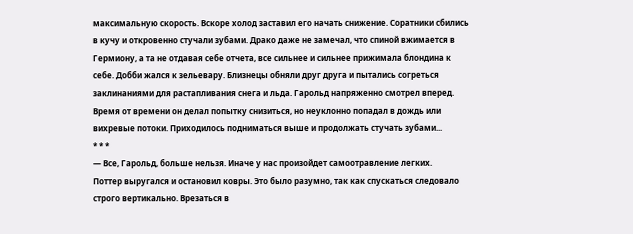максимальную скорость. Вскоре холод заставил его начать снижение. Соратники сбились в кучу и откровенно стучали зубами. Драко даже не замечал, что спиной вжимается в Гермиону, а та не отдавая себе отчета, все сильнее и сильнее прижимала блондина к себе. Добби жался к зельевару. Близнецы обняли друг друга и пытались согреться заклинаниями для растапливания снега и льда. Гарольд напряженно смотрел вперед. Время от времени он делал попытку снизиться, но неуклонно попадал в дождь или вихревые потоки. Приходилось подниматься выше и продолжать стучать зубами...
* * *
— Все, Гарольд, больше нельзя. Иначе у нас произойдет самоотравление легких.
Поттер выругался и остановил ковры. Это было разумно, так как спускаться следовало строго вертикально. Врезаться в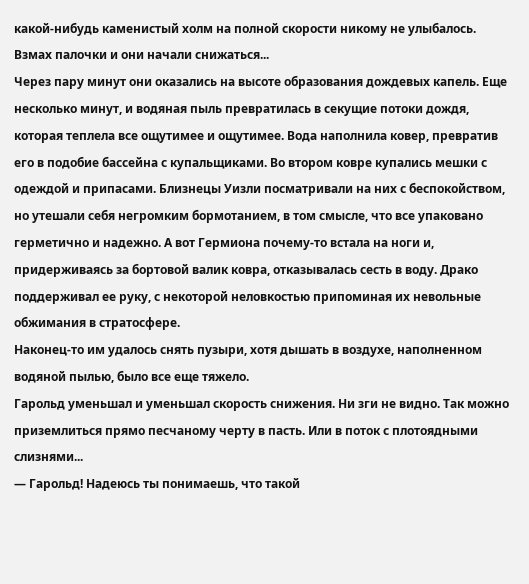какой-нибудь каменистый холм на полной скорости никому не улыбалось.
Взмах палочки и они начали снижаться...
Через пару минут они оказались на высоте образования дождевых капель. Еще несколько минут, и водяная пыль превратилась в секущие потоки дождя, которая теплела все ощутимее и ощутимее. Вода наполнила ковер, превратив его в подобие бассейна с купальщиками. Во втором ковре купались мешки с одеждой и припасами. Близнецы Уизли посматривали на них с беспокойством, но утешали себя негромким бормотанием, в том смысле, что все упаковано герметично и надежно. А вот Гермиона почему-то встала на ноги и, придерживаясь за бортовой валик ковра, отказывалась сесть в воду. Драко поддерживал ее руку, с некоторой неловкостью припоминая их невольные обжимания в стратосфере.
Наконец-то им удалось снять пузыри, хотя дышать в воздухе, наполненном водяной пылью, было все еще тяжело.
Гарольд уменьшал и уменьшал скорость снижения. Ни зги не видно. Так можно приземлиться прямо песчаному черту в пасть. Или в поток с плотоядными слизнями...
— Гарольд! Надеюсь ты понимаешь, что такой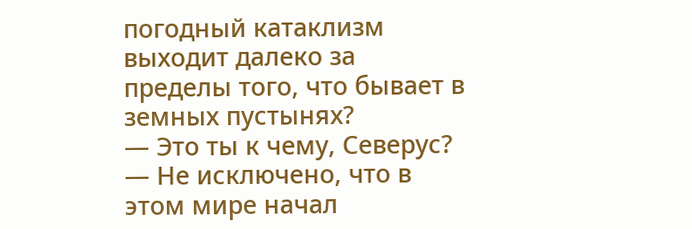погодный катаклизм выходит далеко за пределы того, что бывает в земных пустынях?
— Это ты к чему, Северус?
— Не исключено, что в этом мире начал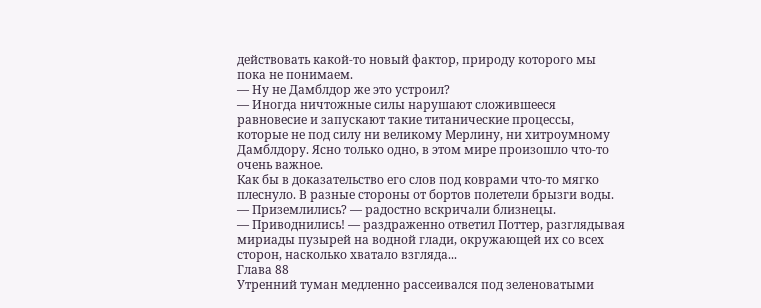действовать какой-то новый фактор, природу которого мы пока не понимаем.
— Ну не Дамблдор же это устроил?
— Иногда ничтожные силы нарушают сложившееся равновесие и запускают такие титанические процессы, которые не под силу ни великому Мерлину, ни хитроумному Дамблдору. Ясно только одно, в этом мире произошло что-то очень важное.
Как бы в доказательство его слов под коврами что-то мягко плеснуло. В разные стороны от бортов полетели брызги воды.
— Приземлились? — радостно вскричали близнецы.
— Приводнились! — раздраженно ответил Поттер, разглядывая мириады пузырей на водной глади, окружающей их со всех сторон, насколько хватало взгляда...
Глава 88
Утренний туман медленно рассеивался под зеленоватыми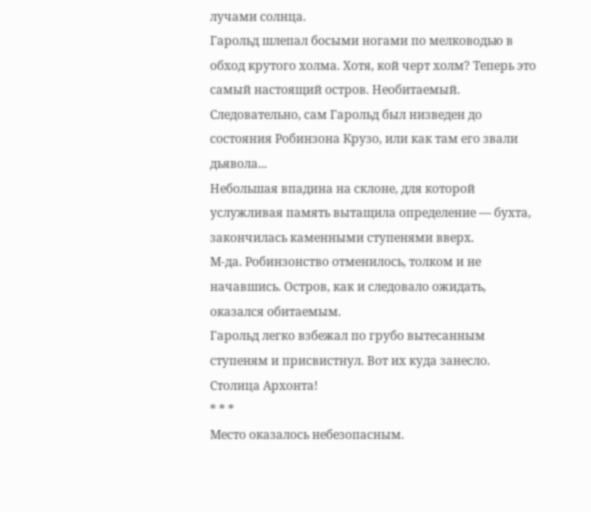лучами солнца.
Гарольд шлепал босыми ногами по мелководью в обход крутого холма. Хотя, кой черт холм? Теперь это самый настоящий остров. Необитаемый. Следовательно, сам Гарольд был низведен до состояния Робинзона Крузо, или как там его звали дьявола...
Небольшая впадина на склоне, для которой услужливая память вытащила определение — бухта, закончилась каменными ступенями вверх.
М-да. Робинзонство отменилось, толком и не начавшись. Остров, как и следовало ожидать, оказался обитаемым.
Гарольд легко взбежал по грубо вытесанным ступеням и присвистнул. Вот их куда занесло.
Столица Архонта!
* * *
Место оказалось небезопасным.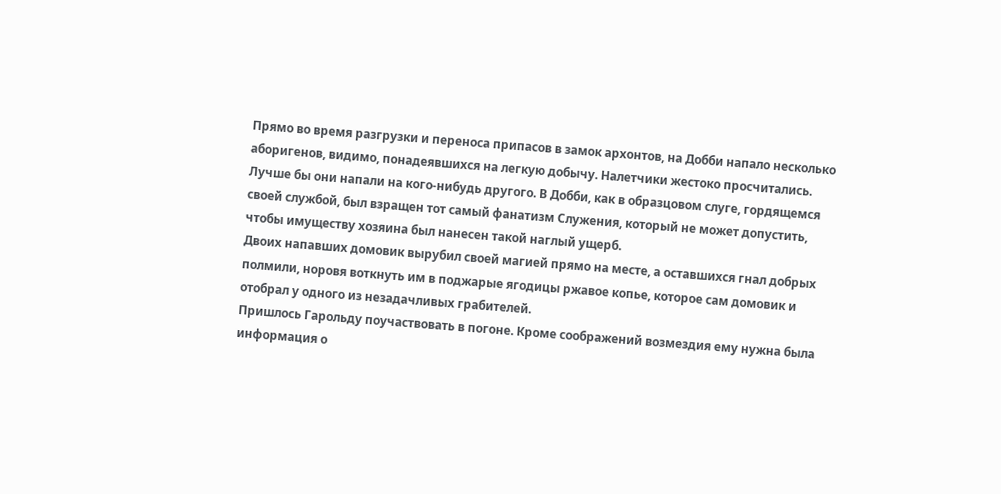Прямо во время разгрузки и переноса припасов в замок архонтов, на Добби напало несколько аборигенов, видимо, понадеявшихся на легкую добычу. Налетчики жестоко просчитались. Лучше бы они напали на кого-нибудь другого. В Добби, как в образцовом слуге, гордящемся своей службой, был взращен тот самый фанатизм Служения, который не может допустить, чтобы имуществу хозяина был нанесен такой наглый ущерб.
Двоих напавших домовик вырубил своей магией прямо на месте, а оставшихся гнал добрых полмили, норовя воткнуть им в поджарые ягодицы ржавое копье, которое сам домовик и отобрал у одного из незадачливых грабителей.
Пришлось Гарольду поучаствовать в погоне. Кроме соображений возмездия ему нужна была информация о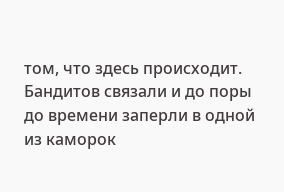том, что здесь происходит. Бандитов связали и до поры до времени заперли в одной из каморок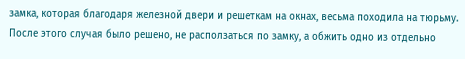замка, которая благодаря железной двери и решеткам на окнах, весьма походила на тюрьму.
После этого случая было решено, не расползаться по замку, а обжить одно из отдельно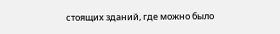стоящих зданий, где можно было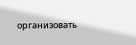организовать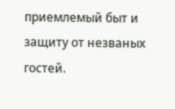приемлемый быт и защиту от незваных гостей.